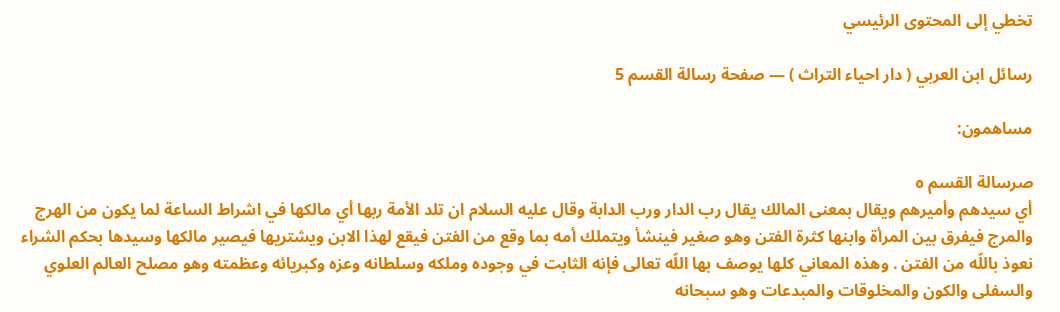تخطي إلى المحتوى الرئيسي

رسائل ابن العربي ( دار احياء التراث ) — صفحة رسالة القسم 5

مساهمون:

صرسالة القسم ٥
أي سيدهم وأميرهم ويقال بمعنى المالك يقال رب الدار ورب الدابة وقال عليه السلام ان تلد الأمة ربها أي مالكها في اشراط الساعة لما يكون من الهرج والمرج فيفرق بين المرأة وابنها كثرة الفتن وهو صغير فينشأ ويتملك أمه بما وقع من الفتن فيقع لهذا الابن ويشتريها فيصير مالكها وسيدها بحكم الشراء نعوذ باللّه من الفتن . وهذه المعاني كلها يوصف بها اللّه تعالى فإنه الثابت في وجوده وملكه وسلطانه وعزه وكبريائه وعظمته وهو مصلح العالم العلوي والسفلى والكون والمخلوقات والمبدعات وهو سبحانه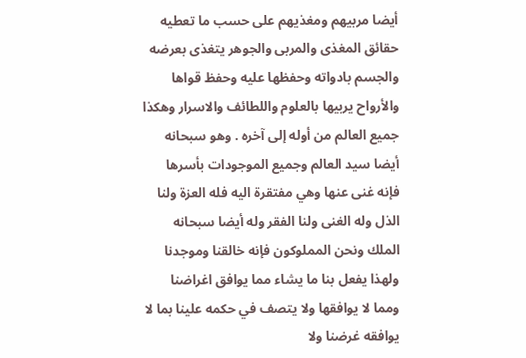أيضا مربيهم ومغذيهم على حسب ما تعطيه حقائق المغذى والمربى والجوهر يتغذى بعرضه والجسم بادواته وحفظها عليه وحفظ قواها والأرواح يربيها بالعلوم واللطائف والاسرار وهكذا جميع العالم من أوله إلى آخره . وهو سبحانه أيضا سيد العالم وجميع الموجودات بأسرها فإنه غنى عنها وهي مفتقرة اليه فله العزة ولنا الذل وله الغنى ولنا الفقر وله أيضا سبحانه الملك ونحن المملوكون فإنه خالقنا وموجدنا ولهذا يفعل بنا ما يشاء مما يوافق اغراضنا ومما لا يوافقها ولا يتصف في حكمه علينا بما لا يوافقه غرضنا ولا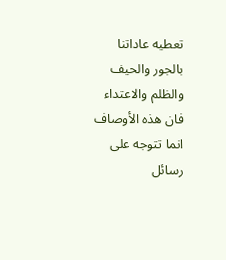تعطيه عاداتنا بالجور والحيف والظلم والاعتداء فان هذه الأوصاف انما تتوجه على
رسائل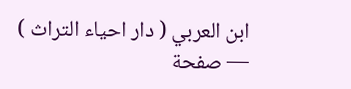ابن العربي ( دار احياء التراث ) — صفحة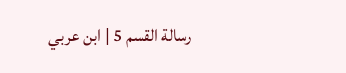رسالة القسم 5 | ابن عربي